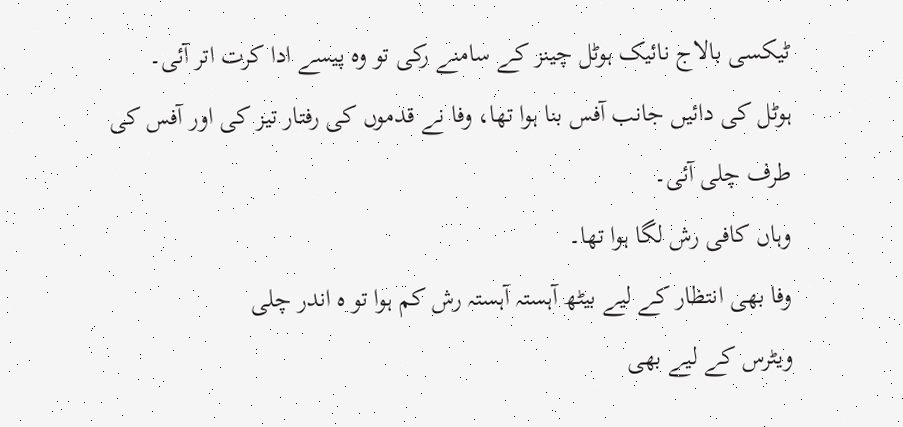ٹیکسی بالاج نائیک ہوٹل چینز کے سامنے رکی تو وہ پیسے ادا کرت اتر آئی۔
ہوٹل کی دائیں جانب آفس بنا ہوا تھا، وفا نے قدموں کی رفتار تیز کی اور آفس کی طرف چلی آئی۔
وہاں کافی رش لگا ہوا تھا۔
وفا بھی انتظار کے لیے بیٹھ آہستہ آہستہ رش کم ہوا تو ہ اندر چلی
ویٹرس کے لیے بھی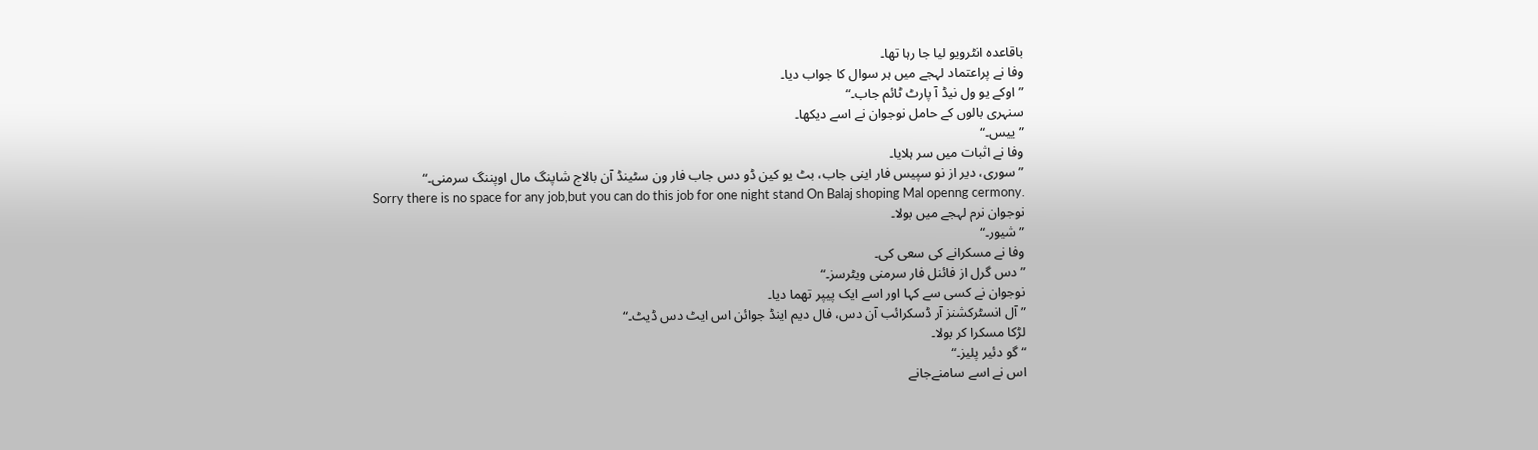باقاعدہ انٹرویو لیا جا رہا تھا۔
وفا نے پراعتماد لہجے میں ہر سوال کا جواب دیا۔
” اوکے یو ول نیڈ آ پارٹ ٹائم جاب۔“
سنہری بالوں کے حامل نوجوان نے اسے دیکھا۔
” ییس۔“
وفا نے اثبات میں سر ہلایا۔
” سوری، دیر از نو سپیس فار اینی جاب، بٹ یو کین ڈو دس جاب فار ون سٹینڈ آن بالاج شاپنگ مال اوپننگ سرمنی۔“
Sorry there is no space for any job,but you can do this job for one night stand On Balaj shoping Mal openng cermony.
نوجوان نرم لہجے میں بولا۔
” شیور۔“
وفا نے مسکرانے کی سعی کی۔
” دس گرل از فائنل فار سرمنی ویٹرسز۔“
نوجوان نے کسی سے کہا اور اسے ایک پیپر تھما دیا۔
” آل انسٹرکشنز آر ڈسکرائب آن دس، فال دیم اینڈ جوائن اس ایٹ دس ڈیٹ۔“
لڑکا مسکرا کر بولا۔
“ گو دئیر پلیز۔“
اس نے اسے سامنےجانے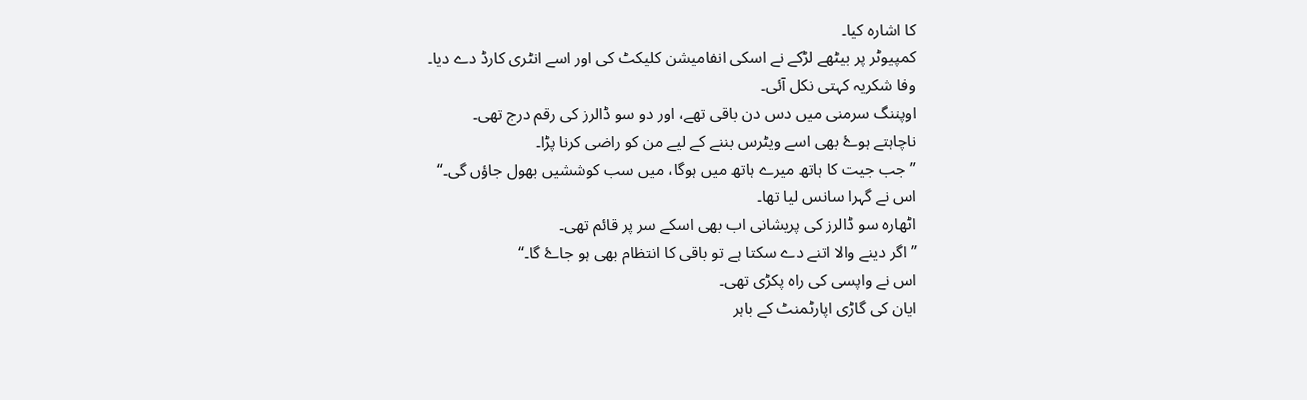کا اشارہ کیا۔
کمپیوٹر پر بیٹھے لڑکے نے اسکی انفامیشن کلیکٹ کی اور اسے انٹری کارڈ دے دیا۔
وفا شکریہ کہتی نکل آئی۔
اوپننگ سرمنی میں دس دن باقی تھے، اور دو سو ڈالرز کی رقم درج تھی۔
ناچاہتے ہوۓ بھی اسے ویٹرس بننے کے لیے من کو راضی کرنا پڑا۔
” جب جیت کا ہاتھ میرے ہاتھ میں ہوگا، میں سب کوششیں بھول جاؤں گی۔“
اس نے گہرا سانس لیا تھا۔
اٹھارہ سو ڈالرز کی پریشانی اب بھی اسکے سر پر قائم تھی۔
” اگر دینے والا اتنے دے سکتا ہے تو باقی کا انتظام بھی ہو جاۓ گا۔“
اس نے واپسی کی راہ پکڑی تھی۔
ایان کی گاڑی اپارٹمنٹ کے باہر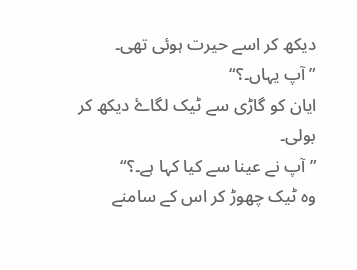دیکھ کر اسے حیرت ہوئی تھی۔
” آپ یہاں۔؟“
ایان کو گاڑی سے ٹیک لگاۓ دیکھ کر بولی۔
” آپ نے عینا سے کیا کہا ہے۔؟“
وہ ٹیک چھوڑ کر اس کے سامنے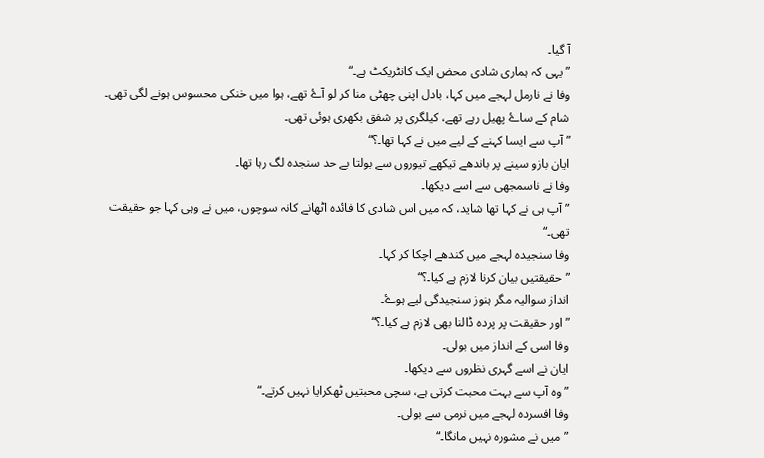آ گیا۔
” یہی کہ ہماری شادی محض ایک کانٹریکٹ ہے۔“
وفا نے نارمل لہجے میں کہا، بادل اپنی چھٹی منا کر لو آۓ تھے، ہوا میں خنکی محسوس ہونے لگی تھی۔
شام کے ساۓ پھیل رہے تھے، کیلگری پر شفق بکھری ہوئی تھی۔
” آپ سے ایسا کہنے کے لیے میں نے کہا تھا۔؟“
ایان بازو سینے پر باندھے تیکھے تیوروں سے بولتا بے حد سنجدہ لگ رہا تھا۔
وفا نے ناسمجھی سے اسے دیکھا۔
” آپ ہی نے کہا تھا شاید، کہ میں اس شادی کا فائدہ اٹھانے کانہ سوچوں، میں نے وہی کہا جو حقیقت تھی۔“
وفا سنجیدہ لہجے میں کندھے اچکا کر کہا۔
” حقیقتیں بیان کرنا لازم ہے کیا۔؟“
انداز سوالیہ مگر ہنوز سنجیدگی لیے ہوۓ۔
”اور حقیقت پر پردہ ڈالنا بھی لازم ہے کیا۔؟“
وفا اسی کے انداز میں بولی۔
ایان نے اسے گہری نظروں سے دیکھا۔
” وہ آپ سے بہت محبت کرتی ہے، سچی محبتیں ٹھکرایا نہیں کرتے۔“
وفا افسردہ لہجے میں نرمی سے بولی۔
” میں نے مشورہ نہیں مانگا۔“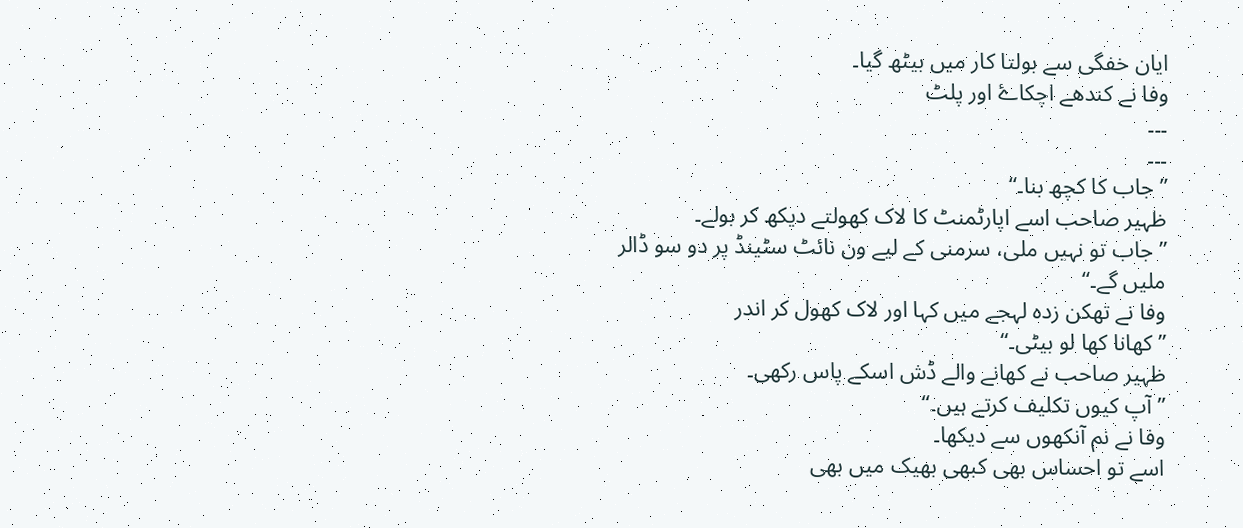ایان خفگی سے بولتا کار میں بیٹھ گیا۔
وفا نے کندھے اچکاۓ اور پلٹ
۔۔۔
۔۔۔
” جاب کا کچھ بنا۔“
ظہیر صاحب اسے اپارٹمنٹ کا لاک کھولتے دیکھ کر بولے۔
” جاب تو نہیں ملی، سرمنی کے لیے ون نائٹ سٹینڈ پر دو سو ڈالر ملیں گے۔“
وفا نے تھکن زدہ لہجے میں کہا اور لاک کھول کر اندر
” کھانا کھا لو بیٹی۔“
ظہیر صاحب نے کھانے والے ڈش اسکے پاس رکھی۔
” آپ کیوں تکلیف کرتے ہیں۔“
وفا نے نم آنکھوں سے دیکھا۔
اسے تو احساس بھی کبھی بھیک میں بھی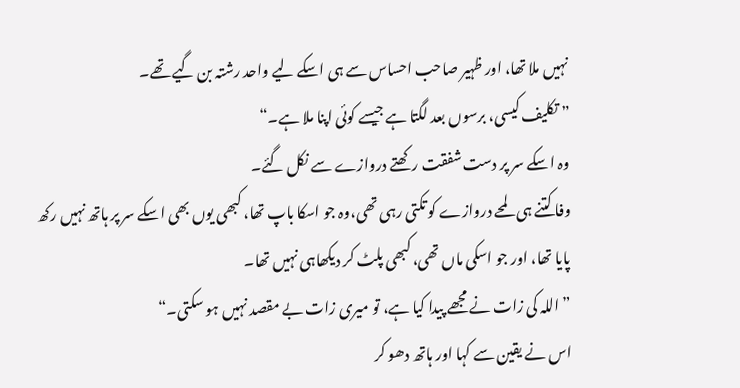نہیں ملا تھا، اور ظہیر صاحب احساس سے ہی اسکے لیے واحد رشتہ بن گیے تھے۔
” تکلیف کیسی، برسوں بعد لگتا ہے جیسے کوئی اپنا ملا ہے۔“
وہ اسکے سر پر دست شفقت رکھتے دروازے سے نکل گئے۔
وفا کتنے ہی لمحے دروازے کو تکتی رہی تھی،وہ جو اسکا باپ تھا، کبھی یوں بھی اسکے سر پر ہاتھ نہیں رکھ پایا تھا، اور جو اسکی ماں تھی، کبھی پلٹ کر دیکھاہی نہیں تھا۔
” اللہ کی زات نے مجھے پیدا کیا ہے، تو میری زات بے مقصد نہیں ہو سکتی۔“
اس نے یقین سے کہا اور ہاتھ دھو کر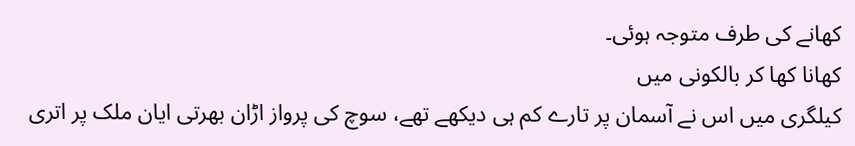کھانے کی طرف متوجہ ہوئی۔
کھانا کھا کر بالکونی میں
کیلگری میں اس نے آسمان پر تارے کم ہی دیکھے تھے، سوچ کی پرواز اڑان بھرتی ایان ملک پر اتری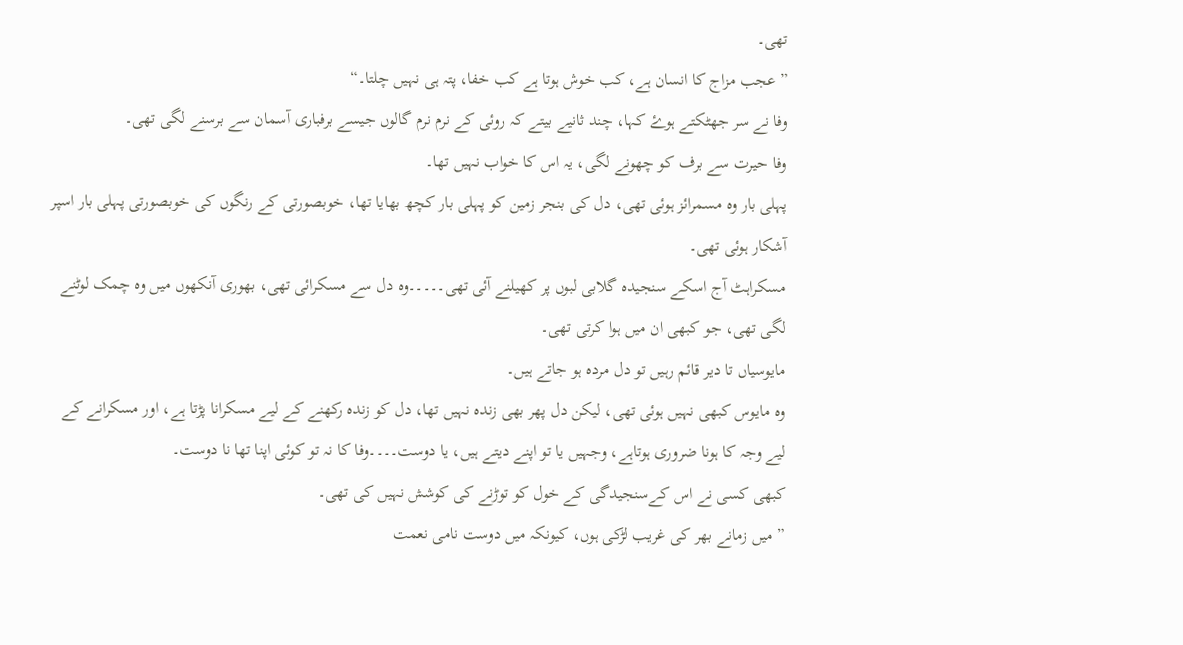تھی۔
” عجب مزاج کا انسان ہے، کب خوش ہوتا ہے کب خفا، پتہ ہی نہیں چلتا۔“
وفا نے سر جھٹکتے ہوۓ کہا، چند ثانیے بیتے کہ روئی کے نرم نرم گالوں جیسے برفباری آسمان سے برسنے لگی تھی۔
وفا حیرت سے برف کو چھونے لگی، یہ اس کا خواب نہیں تھا۔
پہلی بار وہ مسمرائز ہوئی تھی، دل کی بنجر زمین کو پہلی بار کچھ بھایا تھا، خوبصورتی کے رنگوں کی خوبصورتی پہلی بار اسپر آشکار ہوئی تھی۔
مسکراہٹ آج اسکے سنجیدہ گلابی لبوں پر کھیلنے آئی تھی۔۔۔۔۔وہ دل سے مسکرائی تھی، بھوری آنکھوں میں وہ چمک لوٹنے لگی تھی، جو کبھی ان میں ہوا کرتی تھی۔
مایوسیاں تا دیر قائم رہیں تو دل مردہ ہو جاتے ہیں۔
وہ مایوس کبھی نہیں ہوئی تھی، لیکن دل پھر بھی زندہ نہیں تھا، دل کو زندہ رکھنے کے لیے مسکرانا پڑتا ہے، اور مسکرانے کے لیے وجہ کا ہونا ضروری ہوتاہے، وجہیں یا تو اپنے دیتے ہیں، یا دوست۔۔۔۔وفا کا نہ تو کوئی اپنا تھا نا دوست۔
کبھی کسی نے اس کےسنجیدگی کے خول کو توڑنے کی کوشش نہیں کی تھی۔
” میں زمانے بھر کی غریب لڑکی ہوں، کیونکہ میں دوست نامی نعمت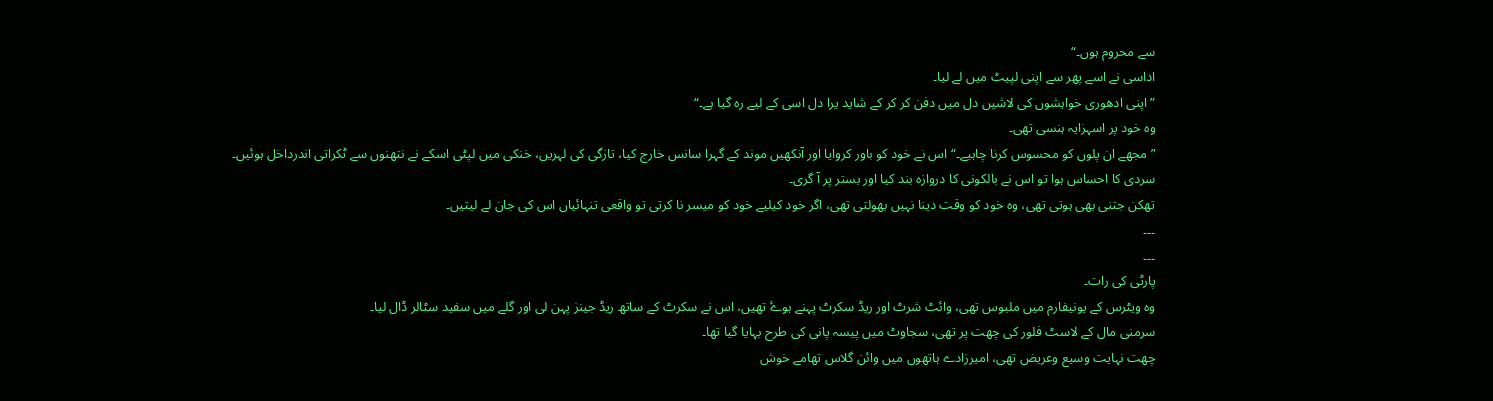سے محروم ہوں۔“
اداسی نے اسے پھر سے اپنی لپیٹ میں لے لیا۔
” اپنی ادھوری خواہشوں کی لاشیں دل میں دفن کر کر کے شاید یرا دل اسی کے لیے رہ گیا ہے۔“
وہ خود پر اسہزایہ ہنسی تھی۔
” مجھے ان پلوں کو محسوس کرنا چاہیے۔“ اس نے خود کو باور کروایا اور آنکھیں موند کے گہرا سانس خارج کیا، تازگی کی لہریں، خنکی میں لپٹی اسکے نے نتھنوں سے ٹکراتی اندرداخل ہوئیں۔
سردی کا احساس ہوا تو اس نے بالکونی کا دروازہ بند کیا اور بستر پر آ گری۔
تھکن جتنی بھی ہوتی تھی، وہ خود کو وقت دینا نہیں بھولتی تھی، اگر خود کیلیے خود کو میسر نا کرتی تو واقعی تنہائیاں اس کی جان لے لیتیں۔
۔۔۔
۔۔۔
پارٹی کی رات۔
وہ ویٹرس کے یونیفارم میں ملبوس تھی، وائٹ شرٹ اور ریڈ سکرٹ پہنے ہوۓ تھیں، اس نے سکرٹ کے ساتھ ریڈ جینز پہن لی اور گلے میں سفید سٹالر ڈال لیا۔
سرمنی مال کے لاسٹ فلور کی چھت پر تھی، سجاوٹ میں پیسہ پانی کی طرح بہایا گیا تھا۔
چھت نہایت وسیع وعریض تھی، امیرزادے ہاتھوں میں وائن گلاس تھامے خوش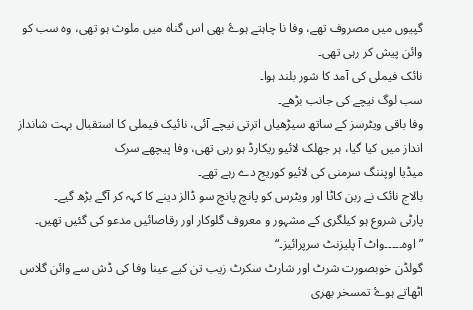گپیوں میں مصروف تھے، وفا نا چاہتے ہوۓ بھی اس گناہ میں ملوث ہو تھی، وہ سب کو وائن پیش کر رہی تھی۔
نائک فیملی کی آمد کا شور بلند ہوا۔
سب لوگ نیچے کی جانب بڑھے۔
وفا باقی ویٹرسز کے ساتھ سیڑھیاں اترتی نیچے آئی، نائیک فیملی کا استقبال بہت شانداز انداز میں کیا گیا، ہر جھلک لائیو ریکارڈ ہو رہی تھی، وفا پیچھے سرک
میڈیا اوپننگ سرمنی کی لائیو کوریج دے رہے تھے۔
بالاج نائک نے ربن کاٹا اور ویٹرس کو پانچ پانچ سو ڈالز دینے کا کہہ کر آگے بڑھ گیے۔
پارٹی شروع ہو کیلگری کے مشہور و معروف گلوکار اور رقاصائیں مدعو کی گئیں تھیں۔
” اوہ۔۔۔۔۔واٹ آ پلیزنٹ سرپرائیز۔“
گولڈن خوبصورت شرٹ اور شارٹ سکرٹ زیب تن کیے عینا وفا کی ڈش سے وائن گلاس اٹھاتے ہوۓ تمسخر بھری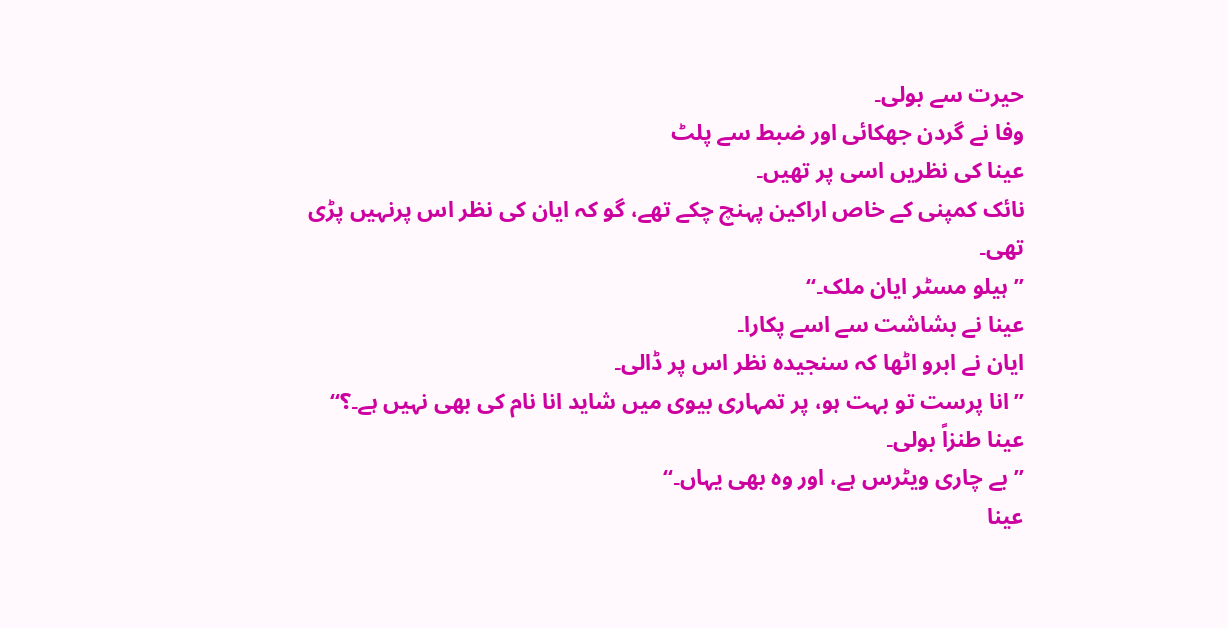حیرت سے بولی۔
وفا نے گردن جھکائی اور ضبط سے پلٹ
عینا کی نظریں اسی پر تھیں۔
نائک کمپنی کے خاص اراکین پہنچ چکے تھے، گو کہ ایان کی نظر اس پرنہیں پڑی تھی۔
” ہیلو مسٹر ایان ملک۔“
عینا نے بشاشت سے اسے پکارا۔
ایان نے ابرو اٹھا کہ سنجیدہ نظر اس پر ڈالی۔
”انا پرست تو بہت ہو، پر تمہاری بیوی میں شاید انا نام کی بھی نہیں ہے۔؟“
عینا طنزاً بولی۔
” بے چاری ویٹرس ہے، اور وہ بھی یہاں۔“
عینا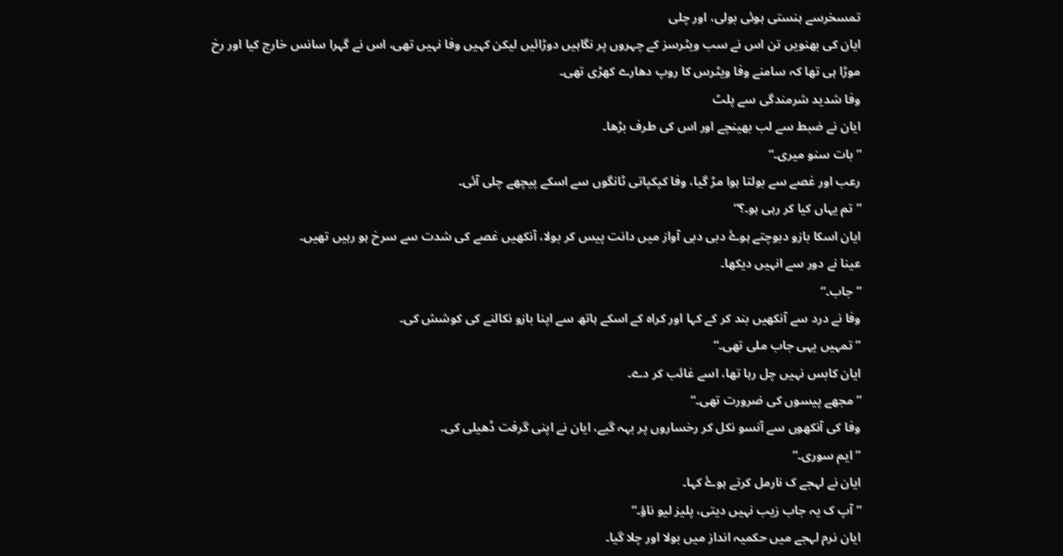تمسخرسے ہنستی ہوئی بولی، اور چلی
ایان کی بھنویں تن اس نے سب ویٹرسز کے چہروں پر نگاہیں دوڑائیں لیکن کہیں وفا نہیں تھی، اس نے گہرا سانس خارج کیا اور رخ موڑا ہی تھا کہ سامنے وفا ویٹرس کا روپ دھارے کھڑی تھی۔
وفا شدید شرمندگی سے پلٹ
ایان نے ضبط سے لب بھینچے اور اس کی طرف بڑھا۔
” بات سنو میری۔“
رعب اور غصے سے بولتا ہوا مڑ گیا، وفا کپکپاتی ٹانگوں سے اسکے پیچھے چلی آئی۔
” تم یہاں کیا کر رہی ہو۔؟“
ایان اسکا بازو دبوچتے ہوۓ دبی دبی آواز میں دانت پیس کر بولا، آنکھیں غصے کی شدت سے سرخ ہو رہیں تھیں۔
عینا نے دور سے انہیں دیکھا۔
” جاب۔“
وفا نے درد سے آنکھیں بند کر کے کہا اور کراہ کے اسکے ہاتھ سے اپنا بازو نکالنے کی کوشش کی۔
” تمہیں یہی جاب ملی تھی۔“
ایان کابس نہیں چل رہا تھا، اسے غائب کر دے۔
” مجھے پیسوں کی ضرورت تھی۔“
وفا کی آنکھوں سے آنسو نکل کر رخساروں پر بہہ گیے، ایان نے اپنی گرفت ڈھیلی کی۔
” ایم سوری۔“
ایان نے لہجے ک نارمل کرتے ہوۓ کہا۔
” آپ ک یہ جاب زیب نہیں دیتی، پلیز لیو ناؤ۔“
ایان نرم لہجے میں حکمیہ انداز میں بولا اور چلا گیا۔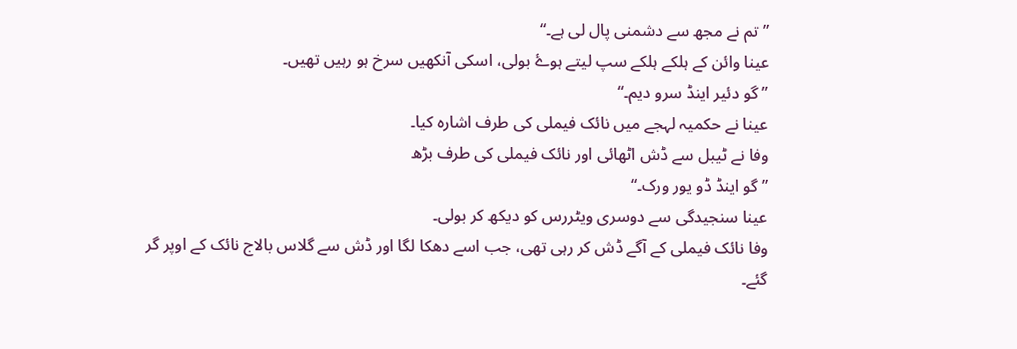” تم نے مجھ سے دشمنی پال لی ہے۔“
عینا وائن کے ہلکے ہلکے سپ لیتے ہوۓ بولی، اسکی آنکھیں سرخ ہو رہیں تھیں۔
” گو دئیر اینڈ سرو دیم۔“
عینا نے حکمیہ لہجے میں نائک فیملی کی طرف اشارہ کیا۔
وفا نے ٹیبل سے ڈش اٹھائی اور نائک فیملی کی طرف بڑھ
” گو اینڈ ڈو یور ورک۔“
عینا سنجیدگی سے دوسری ویٹررس کو دیکھ کر بولی۔
وفا نائک فیملی کے آگے ڈش کر رہی تھی، جب اسے دھکا لگا اور ڈش سے گلاس بالاج نائک کے اوپر گر گئے۔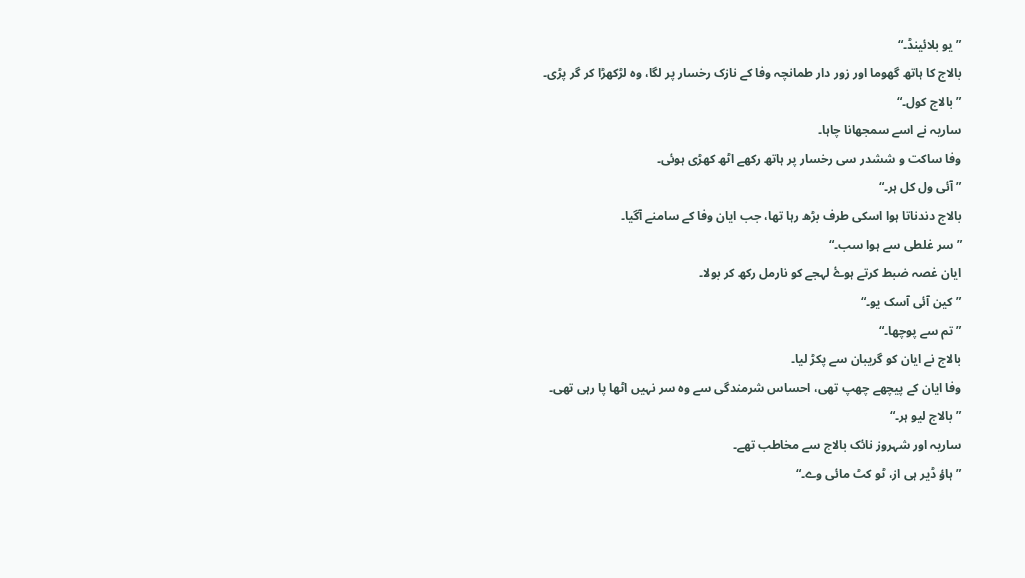” یو بلائینڈ۔“
بالاج کا ہاتھ گھوما اور زور دار طمانچہ وفا کے نازک رخسار پر لگا، وہ لڑکھڑا کر گر پڑی۔
” بالاج کول۔“
ساریہ نے اسے سمجھانا چاہا۔
وفا ساکت و ششدر سی رخسار پر ہاتھ رکھے اٹھ کھڑی ہوئی۔
” آئی ول کل ہر۔“
بالاج دندناتا ہوا اسکی طرف بڑھ رہا تھا، جب ایان وفا کے سامنے آگیا۔
” سر غلطی سے ہوا سب۔“
ایان غصہ ضبط کرتے ہوۓ لہجے کو نارمل رکھ کر بولا۔
” کین آئی آسک یو۔“
” تم سے پوچھا۔“
بالاج نے ایان کو گریبان سے پکڑ لیا۔
وفا ایان کے پیچھے چھپ تھی، احساس شرمندگی سے وہ سر نہیں اٹھا پا رہی تھی۔
” بالاج لیو ہر۔“
ساریہ اور شہروز نائک بالاج سے مخاطب تھے۔
” ہاؤ ڈیر ہی از، ٹو کٹ مائی وے۔“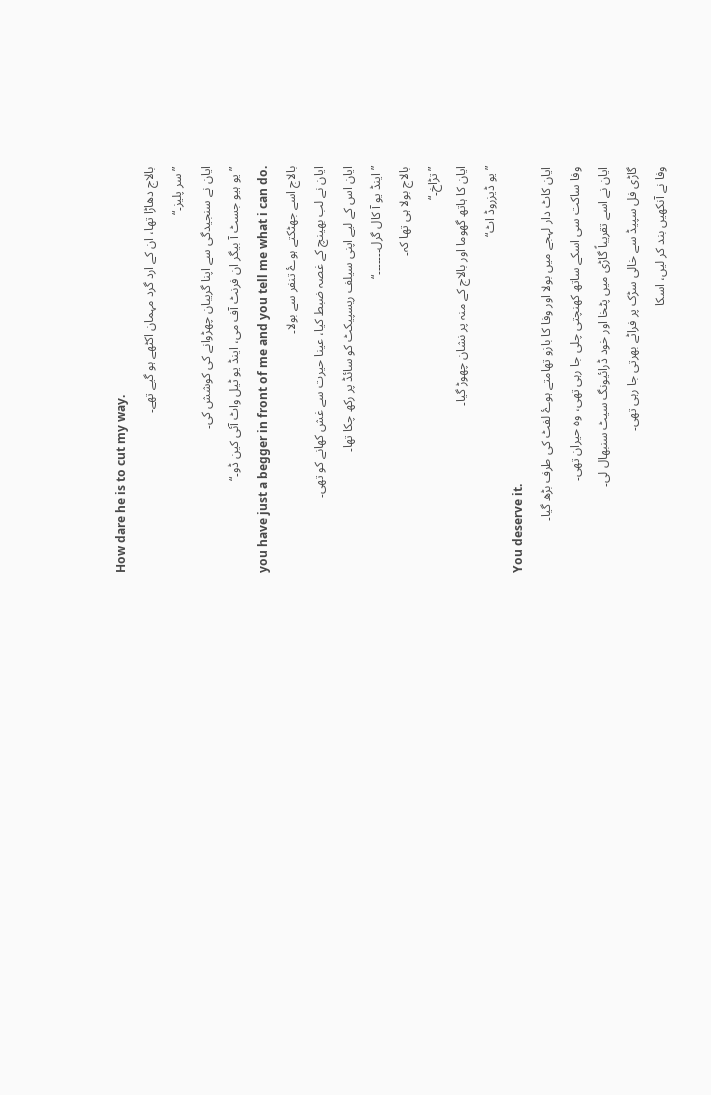How dare he is to cut my way.
بالاج دھاڑا تھا، ان کے ارد گرد مہمان اکٹھے ہو گیے تھے۔
” سر پلیز۔“
ایان نے سنجیدگی سے اپنا گریبان چھڑوانے کی کوشش کی۔
” یو ہیو جسٹ آ بیگر ان فرنٹ آف می، اینڈ یو ٹیل واٹ آئی کین ڈو۔“
you have just a begger in front of me and you tell me what i can do.
بالاج اسے جھٹکتے ہوۓ تنفر سے بولا۔
ایان نے لب بھینچ کے غصہ ضبط کیا، عینا حیرت سے غش کھانے کو تھی۔
ایان اس کے لیے اپنی سیلف ریسپیکٹ کو سائڈ پر رکھ چکا تھا۔
” اینڈ یو آ کال گرل۔۔۔۔۔۔۔“
بالاج بولا ہی تھا کہ۔
” تڑاخ۔“
ایان کا ہاتھ گھوما اور بالاج کے منہ پر نشان چھوڑ گیا۔
” یو ڈیزروڈ اٹ“
You deserve it.
ایان کاٹ دار لہجے میں بولا اور وفا کا بازو تھامتے ہوۓ لفٹ کی طرف بڑھ گیا۔
وفا ساکت سی اسکے ساتھ کھنچتی چلی جا رہی تھی، وہ حیران تھی۔
ایان نے اسے تقریباً گاڑی میں پٹخا اور خود ڈرائیونگ سیٹ سنبھال لی۔
گاڑی فل سپیڈ سے خالی سڑک پر فراٹے بھرتی جا رہی تھی۔
وفا نے آنکھیں بند کر لیں، اسکا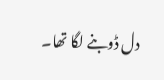دل ڈوبنے لگا تھا۔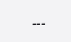۔۔۔